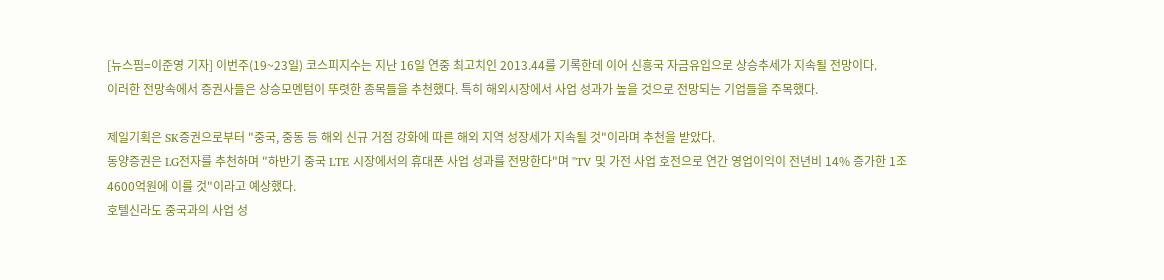[뉴스핌=이준영 기자] 이번주(19~23일) 코스피지수는 지난 16일 연중 최고치인 2013.44를 기록한데 이어 신흥국 자금유입으로 상승추세가 지속될 전망이다.
이러한 전망속에서 증권사들은 상승모멘텀이 뚜렷한 종목들을 추천했다. 특히 해외시장에서 사업 성과가 높을 것으로 전망되는 기업들을 주목했다.

제일기획은 SK증권으로부터 "중국, 중동 등 해외 신규 거점 강화에 따른 해외 지역 성장세가 지속될 것"이라며 추천을 받았다.
동양증권은 LG전자를 추천하며 "하반기 중국 LTE 시장에서의 휴대폰 사업 성과를 전망한다"며 "TV 및 가전 사업 호전으로 연간 영업이익이 전년비 14% 증가한 1조4600억원에 이를 것"이라고 예상했다.
호텔신라도 중국과의 사업 성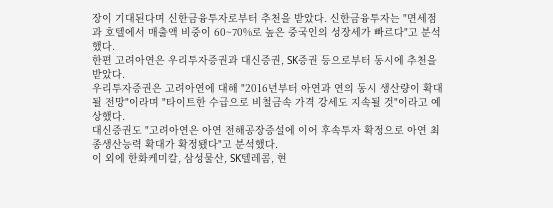장이 기대된다며 신한금융투자로부터 추천을 받았다. 신한금융투자는 "면세점과 호텔에서 매출액 비중이 60~70%로 높은 중국인의 성장세가 빠르다"고 분석했다.
한편 고려아연은 우리투자증권과 대신증권, SK증권 등으로부터 동시에 추천을 받았다.
우리투자증권은 고려아연에 대해 "2016년부터 아연과 연의 동시 생산량이 확대될 전망"이라며 "타이트한 수급으로 비철금속 가격 강세도 지속될 것"이라고 예상했다.
대신증권도 "고려아연은 아연 전해공장증설에 이어 후속투자 확정으로 아연 최종생산능력 확대가 확정됐다"고 분석했다.
이 외에 한화케미칼, 삼성물산, SK텔레콤, 현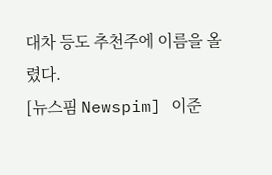대차 등도 추천주에 이름을 올렸다.
[뉴스핌 Newspim] 이준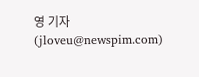영 기자 (jloveu@newspim.com)